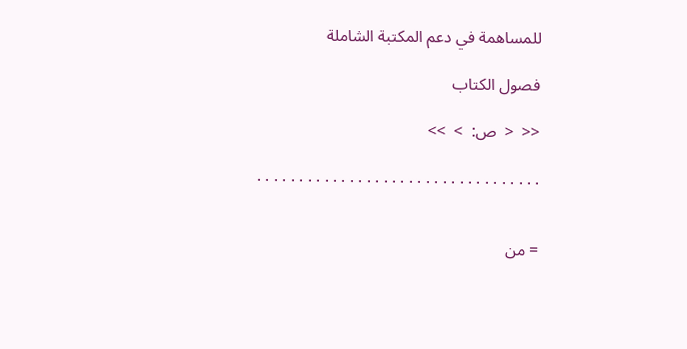للمساهمة في دعم المكتبة الشاملة

فصول الكتاب

<<  <  ص:  >  >>

. . . . . . . . . . . . . . . . . . . . . . . . . . . . . . . . . .


= من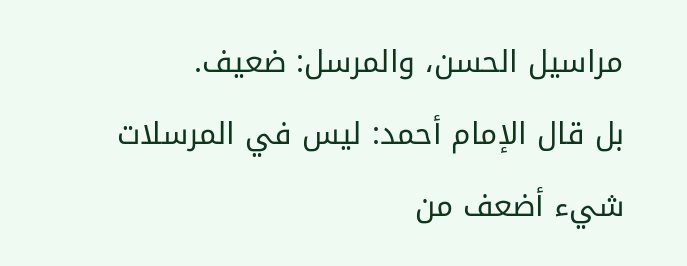مراسيل الحسن، والمرسل: ضعيف.
بل قال الإمام أحمد: ليس في المرسلات شيء أضعف من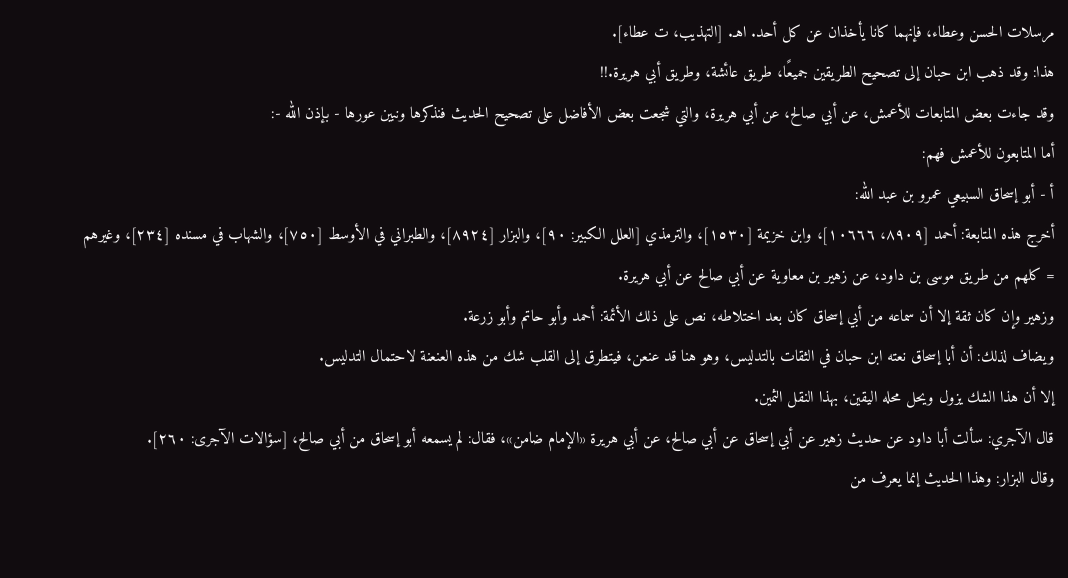مرسلات الحسن وعطاء، فإنهما كانا يأخذان عن كل أحد. اهـ. [التهذيب، ت عطاء].
هذا: وقد ذهب ابن حبان إلى تصحيح الطريقين جميعًا، طريق عائشة، وطريق أبي هريرة.!!
وقد جاءت بعض المتابعات للأعمش، عن أبي صالح، عن أبي هريرة، والتي شجعت بعض الأفاضل على تصحيح الحديث فنذكرها ونبين عورها - بإذن الله -:
أما المتابعون للأعمش فهم:
أ - أبو إسحاق السبيعي عمرو بن عبد الله:
أخرج هذه المتابعة: أحمد [٨٩٠٩، ١٠٦٦٦]، وابن خزيمة [١٥٣٠]، والترمذي [العلل الكبير: ٩٠]، والبزار [٨٩٢٤]، والطبراني في الأوسط [٧٥٠]، والشهاب في مسنده [٢٣٤]، وغيرهم = كلهم من طريق موسى بن داود، عن زهير بن معاوية عن أبي صالح عن أبي هريرة.
وزهير وإن كان ثقة إلا أن سماعه من أبي إسحاق كان بعد اختلاطه، نص على ذلك الأئمة: أحمد وأبو حاتم وأبو زرعة.
ويضاف لذلك: أن أبا إسحاق نعته ابن حبان في الثقات بالتدليس، وهو هنا قد عنعن، فيتطرق إلى القلب شك من هذه العنعنة لاحتمال التدليس.
إلا أن هذا الشك يزول ويحل محله اليقين، بهذا النقل الثمين.
قال الآجري: سألت أبا داود عن حديث زهير عن أبي إسحاق عن أبي صالح، عن أبي هريرة «الإمام ضامن»، فقال: لم يسمعه أبو إسحاق من أبي صالح، [سؤالات الآجرى: ٢٦٠].
وقال البزار: وهذا الحديث إنما يعرف من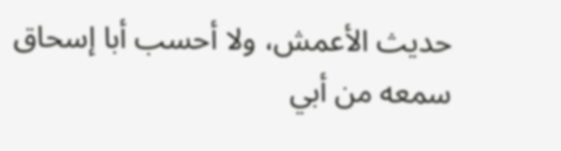حديث الأعمش، ولا أحسب أبا إسحاق سمعه من أبي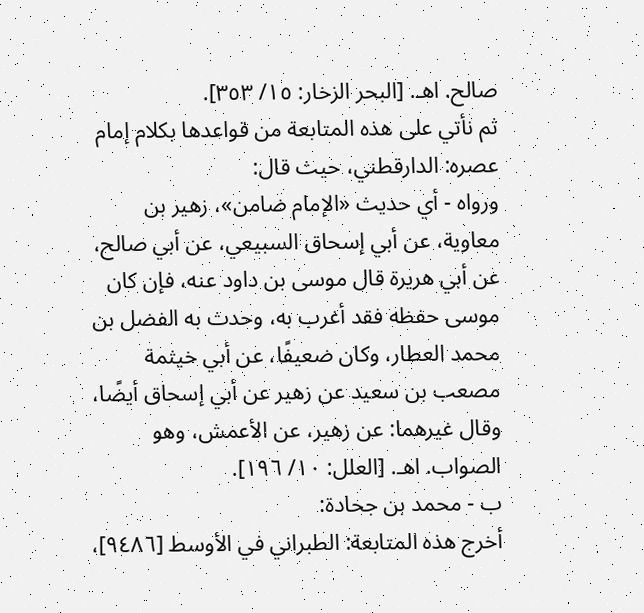صالح. اهـ. [البحر الزخار: ١٥/ ٣٥٣].
ثم نأتي على هذه المتابعة من قواعدها بكلام إمام عصره: الدارقطني، حيث قال:
ورواه - أي حديث «الإمام ضامن»، زهير بن معاوية، عن أبي إسحاق السبيعي، عن أبي صالح، عن أبي هريرة قال موسى بن داود عنه، فإن كان موسى حفظه فقد أغرب به، وحدث به الفضل بن محمد العطار، وكان ضعيفًا، عن أبي خيثمة مصعب بن سعيد عن زهير عن أبي إسحاق أيضًا، وقال غيرهما: عن زهير، عن الأعمش، وهو الصواب. اهـ. [العلل: ١٠/ ١٩٦].
ب - محمد بن جحادة:
أخرج هذه المتابعة: الطبراني في الأوسط [٩٤٨٦]،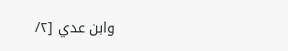وابن عدي [٢/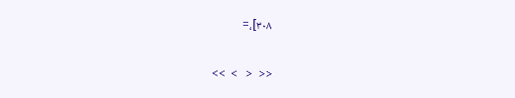٣٠٨]،=

<<  <   >  >>